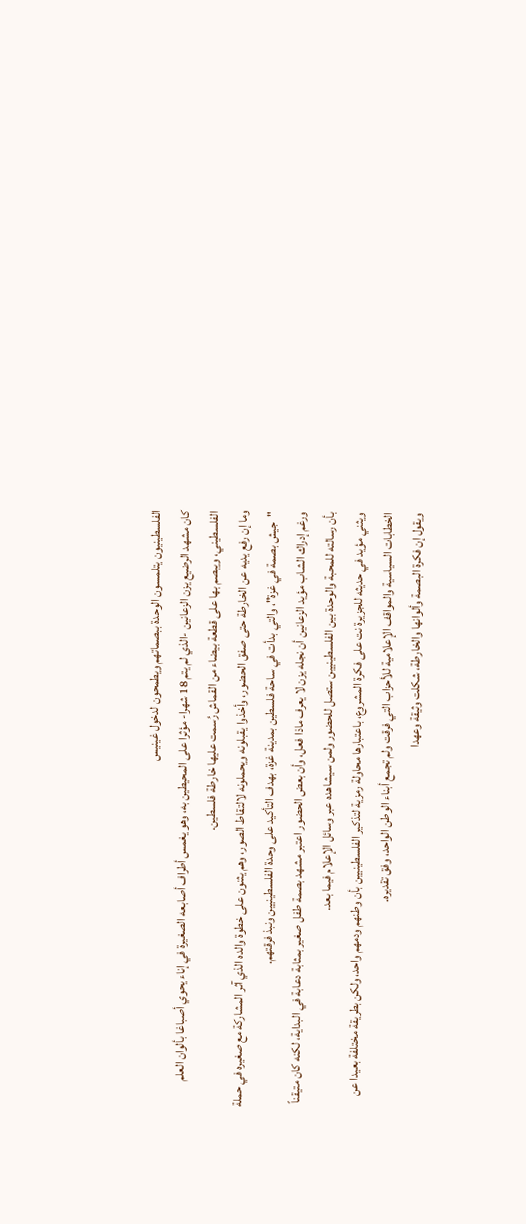الفلسطينيون يتلمسون الوحدة ببصماتهم ويطمحون لدخول غينيس
كان مشهد الرضيع يزن الزعانين -الذي لم يتم 18 شهرا- مؤثرا على المحيطين به، وهو يغمس أطراف أصابعه الصغيرة في إناء يحوي أصباغا بألوان العلم الفلسطيني، ويبصم بها على قطعة بيضاء من القماش رُسمت عليها خارطة فلسطين.
وما إن رفع يديه عن الخارطة حتى صفق الحضور، وأخذوا يقبلونه ويحملونه لالتقاط الصور، وهم يثنون على خطوة والده الذي آثر المشاركة مع صغيره في حملة "جيش بصمة في غزة"، والتي بدأت في ساحة فلسطين بمدينة غزة، بهدف التأكيد على وحدة الفلسطينيين ونبذ فرقتهم.
ورغم إدراك الشاب مؤيد الزعانين أن نجله يزن لا يعرف ماذا فعل، وأن بعض الحضور اعتبر مشهد بصمة طفل صغير بمثابة دعابة في البداية، لكنه كان متيقناً بأن رسالته للمحبة والوحدة بين الفلسطينيين ستصل للحضور ولمن سيشاهده عبر وسائل الإعلام فيما بعد.
ويثني مؤيد في حديثه للجزيرة نت على فكرة المشروع، باعتبارها محاولة رمزية لتذكير الفلسطينيين بأن وطنهم ودمهم واحد، ولكن بطريقة مختلفة بعيدا عن الخطابات السياسية والمواقف الإعلامية للأحزاب التي فرقت ولم تجمع أبناء الوطن الواحد، وفق تقديره.
ويقول إن فكرة البصمة وألوانها والخارطة، شكلت وثيقة وعهدا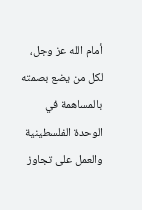أمام الله عز وجل، لكل من يضع بصمته بالمساهمة في الوحدة الفلسطينية والعمل على تجاوز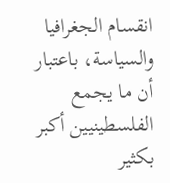انقسام الجغرافيا والسياسة، باعتبار أن ما يجمع الفلسطينيين أكبر بكثير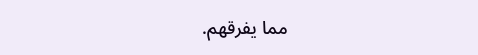مما يفرقهم.